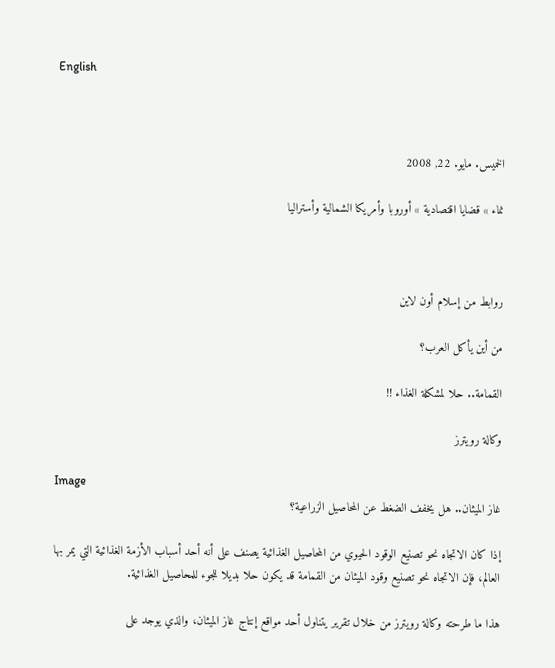English



الخميس. مايو. 22, 2008

نماء » قضايا اقتصادية » أوروبا وأمريكا الشمالية وأستراليا



روابط من إسلام أون لاين

من أين يأكل العرب؟

القمامة.. حلا لمشكلة الغذاء !!

وكالة رويترز

Image
غاز الميثان.. هل يخفف الضغط عن المحاصيل الزراعية؟

إذا كان الاتجاه نحو تصنيع الوقود الحيوي من المحاصيل الغذائية يصنف على أنه أحد أسباب الأزمة الغذائية التي يمر بها العالم، فإن الاتجاه نحو تصنيع وقود الميثان من القمامة قد يكون حلا بديلا للجوء للمحاصيل الغذائية.

هذا ما طرحته وكالة رويترز من خلال تقرير يتناول أحد مواقع إنتاج غاز الميثان، والذي يوجد على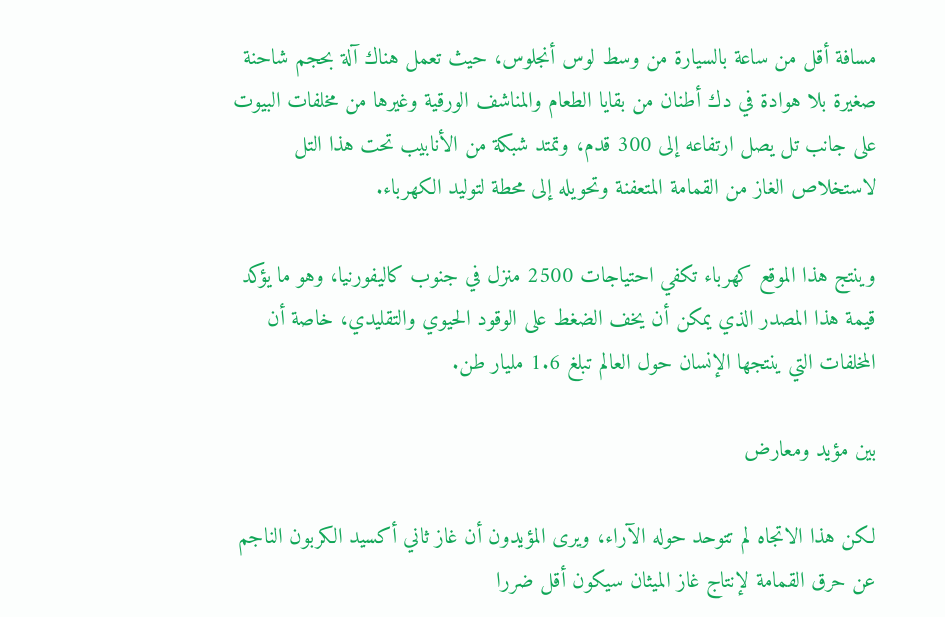مسافة أقل من ساعة بالسيارة من وسط لوس أنجلوس، حيث تعمل هناك آلة بحجم شاحنة صغيرة بلا هوادة في دك أطنان من بقايا الطعام والمناشف الورقية وغيرها من مخلفات البيوت على جانب تل يصل ارتفاعه إلى 300 قدم، وتمتد شبكة من الأنابيب تحت هذا التل لاستخلاص الغاز من القمامة المتعفنة وتحويله إلى محطة لتوليد الكهرباء.

وينتج هذا الموقع كهرباء تكفي احتياجات 2500 منزل في جنوب كاليفورنيا، وهو ما يؤكد قيمة هذا المصدر الذي يمكن أن يخف الضغط على الوقود الحيوي والتقليدي، خاصة أن المخلفات التي ينتجها الإنسان حول العالم تبلغ 1.6 مليار طن.

بين مؤيد ومعارض

لكن هذا الاتجاه لم تتوحد حوله الآراء، ويرى المؤيدون أن غاز ثاني أكسيد الكربون الناجم عن حرق القمامة لإنتاج غاز الميثان سيكون أقل ضررا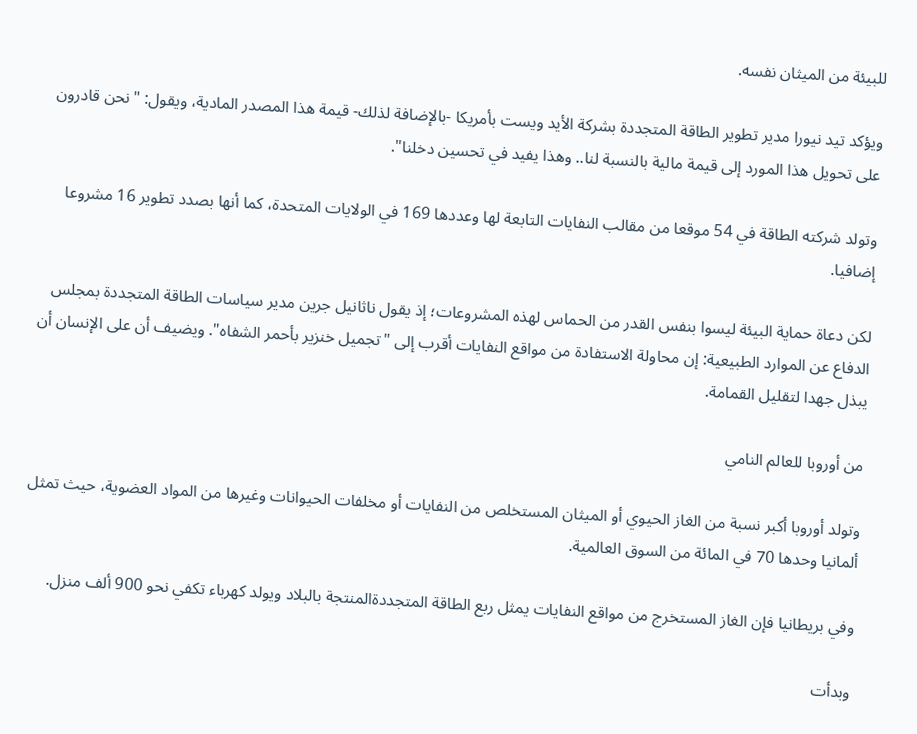للبيئة من الميثان نفسه.

ويؤكد تيد نيورا مدير تطوير الطاقة المتجددة بشركة الأيد ويست بأمريكا -بالإضافة لذلك- قيمة هذا المصدر المادية، ويقول: "نحن قادرون على تحويل هذا المورد إلى قيمة مالية بالنسبة لنا.. وهذا يفيد في تحسين دخلنا".

وتولد شركته الطاقة في 54 موقعا من مقالب النفايات التابعة لها وعددها 169 في الولايات المتحدة، كما أنها بصدد تطوير 16 مشروعا إضافيا.

لكن دعاة حماية البيئة ليسوا بنفس القدر من الحماس لهذه المشروعات؛ إذ يقول ناثانيل جرين مدير سياسات الطاقة المتجددة بمجلس الدفاع عن الموارد الطبيعية: إن محاولة الاستفادة من مواقع النفايات أقرب إلى "تجميل خنزير بأحمر الشفاه". ويضيف أن على الإنسان أن يبذل جهدا لتقليل القمامة.

من أوروبا للعالم النامي

وتولد أوروبا أكبر نسبة من الغاز الحيوي أو الميثان المستخلص من النفايات أو مخلفات الحيوانات وغيرها من المواد العضوية، حيث تمثل ألمانيا وحدها 70 في المائة من السوق العالمية.

وفي بريطانيا فإن الغاز المستخرج من مواقع النفايات يمثل ربع الطاقة المتجددةالمنتجة بالبلاد ويولد كهرباء تكفي نحو 900 ألف منزل.

وبدأت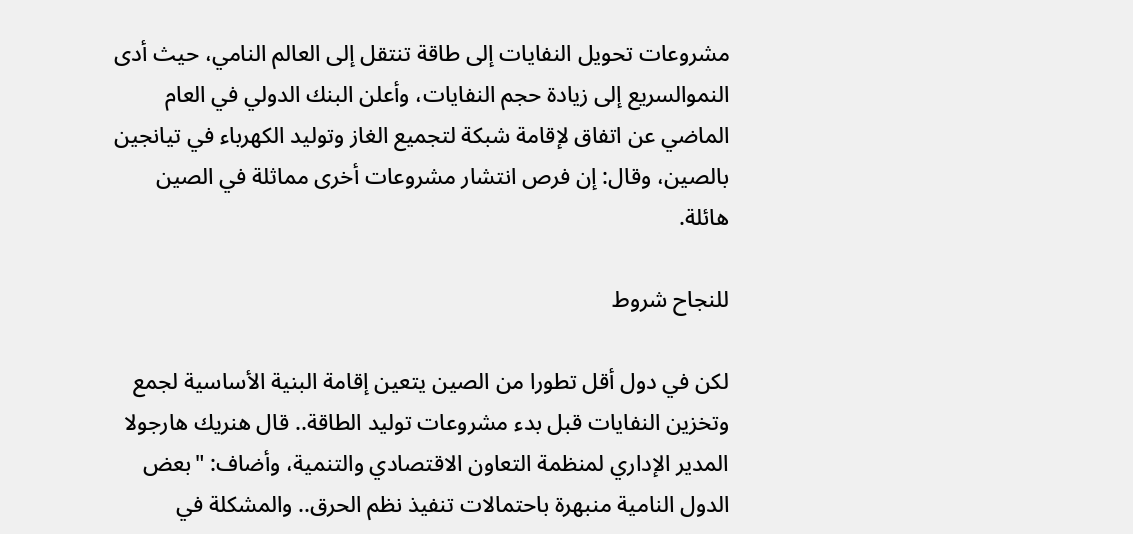مشروعات تحويل النفايات إلى طاقة تنتقل إلى العالم النامي، حيث أدى النموالسريع إلى زيادة حجم النفايات، وأعلن البنك الدولي في العام الماضي عن اتفاق لإقامة شبكة لتجميع الغاز وتوليد الكهرباء في تيانجين بالصين، وقال: إن فرص انتشار مشروعات أخرى مماثلة في الصين هائلة.

للنجاح شروط

لكن في دول أقل تطورا من الصين يتعين إقامة البنية الأساسية لجمع وتخزين النفايات قبل بدء مشروعات توليد الطاقة.. قال هنريك هارجولا المدير الإداري لمنظمة التعاون الاقتصادي والتنمية، وأضاف: "بعض الدول النامية منبهرة باحتمالات تنفيذ نظم الحرق.. والمشكلة في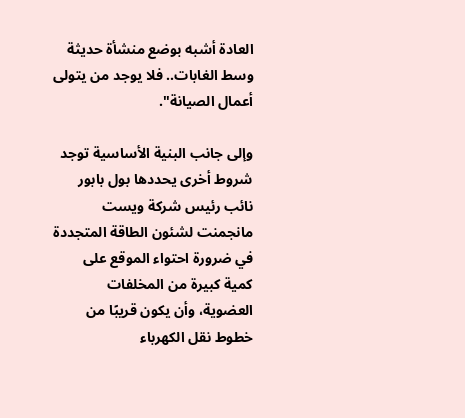العادة أشبه بوضع منشأة حديثة وسط الغابات.. فلا يوجد من يتولى أعمال الصيانة".

وإلى جانب البنية الأساسية توجد شروط أخرى يحددها بول بابور نائب رئيس شركة ويست مانجمنت لشئون الطاقة المتجددة في ضرورة احتواء الموقع على كمية كبيرة من المخلفات العضوية، وأن يكون قريبًا من خطوط نقل الكهرباء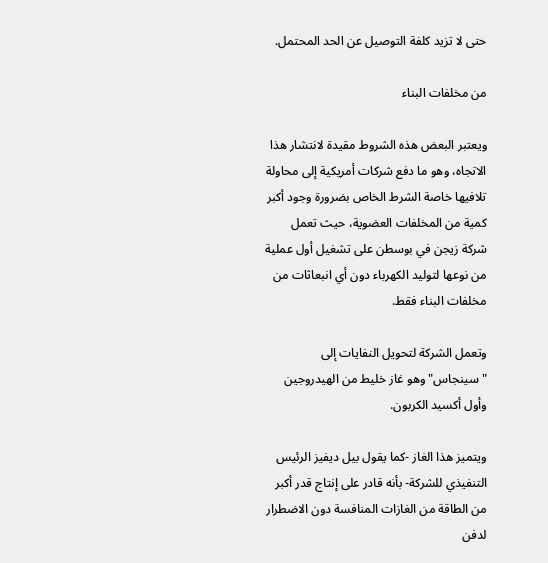حتى لا تزيد كلفة التوصيل عن الحد المحتمل.

من مخلفات البناء

ويعتبر البعض هذه الشروط مقيدة لانتشار هذا الاتجاه، وهو ما دفع شركات أمريكية إلى محاولة تلافيها خاصة الشرط الخاص بضرورة وجود أكبر كمية من المخلفات العضوية، حيث تعمل شركة زيجن في بوسطن على تشغيل أول عملية من نوعها لتوليد الكهرباء دون أي انبعاثات من مخلفات البناء فقط.

وتعمل الشركة لتحويل النفايات إلى "سينجاس" وهو غاز خليط من الهيدروجين وأول أكسيد الكربون.

ويتميز هذا الغاز -كما يقول بيل ديفيز الرئيس التنفيذي للشركة- بأنه قادر على إنتاج قدر أكبر من الطاقة من الغازات المنافسة دون الاضطرار لدفن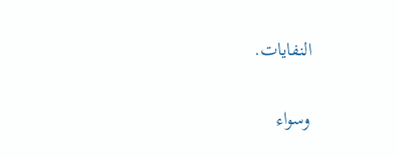النفايات.

وسواء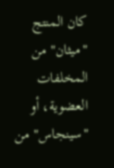كان المنتج "ميثان" من المخلفات العضوية، أو "سينجاس" من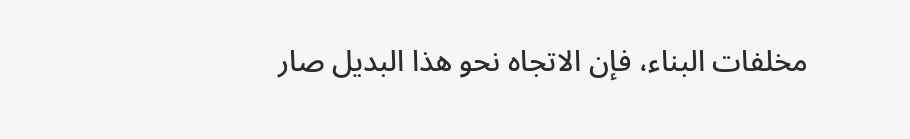مخلفات البناء، فإن الاتجاه نحو هذا البديل صار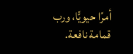أمرًا حيويًّا، ورب قمامة نافعة.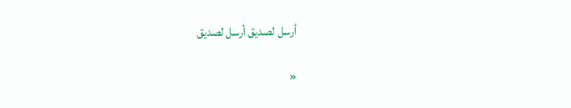أرسل لصديق أرسل لصديق

«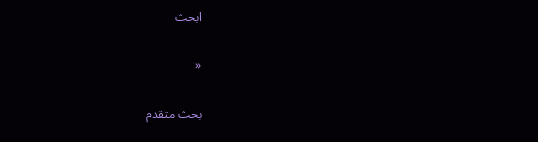ابحث

«

بحث متقدم